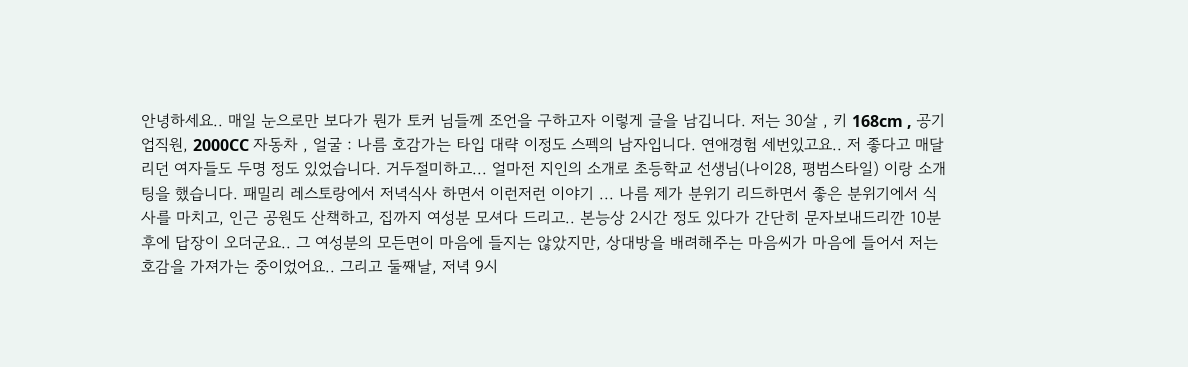안녕하세요.. 매일 눈으로만 보다가 뭔가 토커 님들께 조언을 구하고자 이렇게 글을 남깁니다. 저는 30살 , 키 168cm , 공기업직원, 2000CC 자동차 , 얼굴 : 나름 호감가는 타입 대략 이정도 스펙의 남자입니다. 연애경험 세번있고요.. 저 좋다고 매달리던 여자들도 두명 정도 있었습니다. 거두절미하고... 얼마전 지인의 소개로 초등학교 선생님(나이28, 평범스타일) 이랑 소개팅을 했습니다. 패밀리 레스토랑에서 저녁식사 하면서 이런저런 이야기 ... 나름 제가 분위기 리드하면서 좋은 분위기에서 식사를 마치고, 인근 공원도 산책하고, 집까지 여성분 모셔다 드리고.. 본능상 2시간 정도 있다가 간단히 문자보내드리깐 10분후에 답장이 오더군요.. 그 여성분의 모든면이 마음에 들지는 않았지만, 상대방을 배려해주는 마음씨가 마음에 들어서 저는 호감을 가져가는 중이었어요.. 그리고 둘째날, 저녁 9시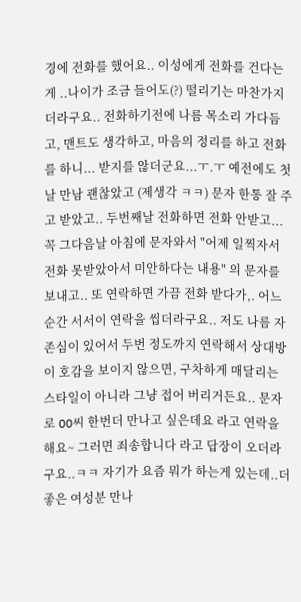경에 전화를 했어요.. 이성에게 전화를 건다는게 ..나이가 조금 들어도(?) 떨리기는 마찬가지 더라구요.. 전화하기전에 나름 목소리 가다듬고, 맨트도 생각하고, 마음의 정리를 하고 전화를 하니... 받지를 않더군요...ㅜ.ㅜ 예전에도 첫날 만남 괜찮았고 (제생각 ㅋㅋ) 문자 한통 잘 주고 받았고.. 두번째날 전화하면 전화 안받고...꼭 그다음날 아침에 문자와서 "어제 일찍자서 전화 못받았아서 미안하다는 내용" 의 문자를 보내고.. 또 연락하면 가끔 전화 받다가,. 어느순간 서서이 연락을 씹더라구요.. 저도 나름 자존심이 있어서 두번 정도까지 연락해서 상대방이 호감을 보이지 않으면, 구차하게 매달리는 스타일이 아니라 그냥 접어 버리거든요.. 문자로 OO씨 한번더 만나고 싶은데요 라고 연락을 해요~ 그러면 죄송합니다 라고 답장이 오더라구요..ㅋㅋ 자기가 요즘 뭐가 하는게 있는데..더 좋은 여성분 만나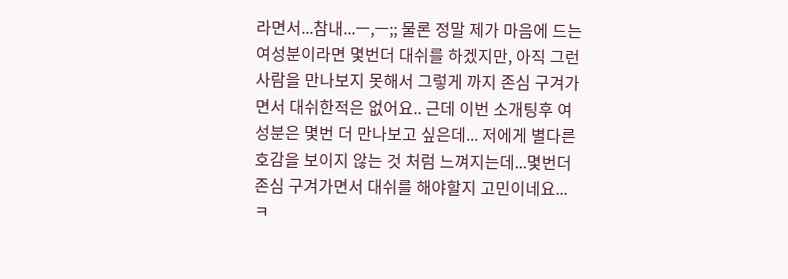라면서...참내...ㅡ,ㅡ;; 물론 정말 제가 마음에 드는 여성분이라면 몇번더 대쉬를 하겠지만, 아직 그런 사람을 만나보지 못해서 그렇게 까지 존심 구겨가면서 대쉬한적은 없어요.. 근데 이번 소개팅후 여성분은 몇번 더 만나보고 싶은데... 저에게 별다른 호감을 보이지 않는 것 처럼 느껴지는데...몇번더 존심 구겨가면서 대쉬를 해야할지 고민이네요... ㅋ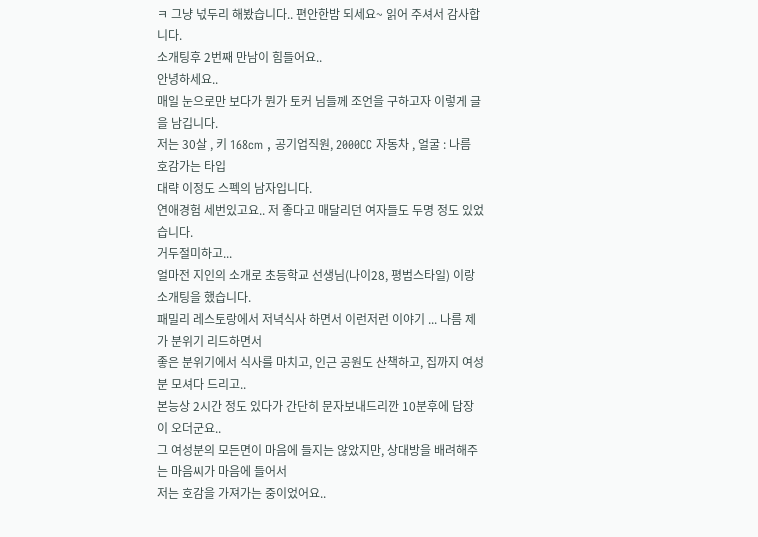ㅋ 그냥 넋두리 해봤습니다.. 편안한밤 되세요~ 읽어 주셔서 감사합니다.
소개팅후 2번째 만남이 힘들어요..
안녕하세요..
매일 눈으로만 보다가 뭔가 토커 님들께 조언을 구하고자 이렇게 글을 남깁니다.
저는 30살 , 키 168cm , 공기업직원, 2000CC 자동차 , 얼굴 : 나름 호감가는 타입
대략 이정도 스펙의 남자입니다.
연애경험 세번있고요.. 저 좋다고 매달리던 여자들도 두명 정도 있었습니다.
거두절미하고...
얼마전 지인의 소개로 초등학교 선생님(나이28, 평범스타일) 이랑 소개팅을 했습니다.
패밀리 레스토랑에서 저녁식사 하면서 이런저런 이야기 ... 나름 제가 분위기 리드하면서
좋은 분위기에서 식사를 마치고, 인근 공원도 산책하고, 집까지 여성분 모셔다 드리고..
본능상 2시간 정도 있다가 간단히 문자보내드리깐 10분후에 답장이 오더군요..
그 여성분의 모든면이 마음에 들지는 않았지만, 상대방을 배려해주는 마음씨가 마음에 들어서
저는 호감을 가져가는 중이었어요..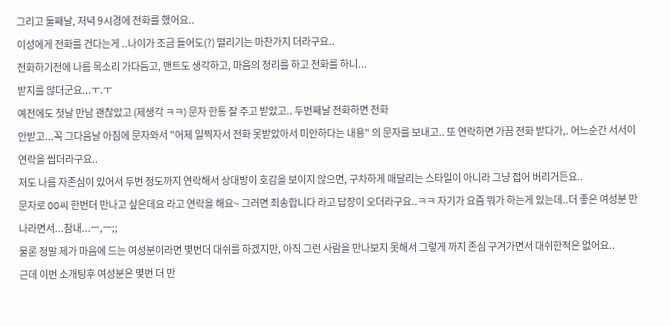그리고 둘째날, 저녁 9시경에 전화를 했어요..
이성에게 전화를 건다는게 ..나이가 조금 들어도(?) 떨리기는 마찬가지 더라구요..
전화하기전에 나름 목소리 가다듬고, 맨트도 생각하고, 마음의 정리를 하고 전화를 하니...
받지를 않더군요...ㅜ.ㅜ
예전에도 첫날 만남 괜찮았고 (제생각 ㅋㅋ) 문자 한통 잘 주고 받았고.. 두번째날 전화하면 전화
안받고...꼭 그다음날 아침에 문자와서 "어제 일찍자서 전화 못받았아서 미안하다는 내용" 의 문자를 보내고.. 또 연락하면 가끔 전화 받다가,. 어느순간 서서이 연락을 씹더라구요..
저도 나름 자존심이 있어서 두번 정도까지 연락해서 상대방이 호감을 보이지 않으면, 구차하게 매달리는 스타일이 아니라 그냥 접어 버리거든요..
문자로 OO씨 한번더 만나고 싶은데요 라고 연락을 해요~ 그러면 죄송합니다 라고 답장이 오더라구요..ㅋㅋ 자기가 요즘 뭐가 하는게 있는데..더 좋은 여성분 만나라면서...참내...ㅡ,ㅡ;;
물론 정말 제가 마음에 드는 여성분이라면 몇번더 대쉬를 하겠지만, 아직 그런 사람을 만나보지 못해서 그렇게 까지 존심 구겨가면서 대쉬한적은 없어요..
근데 이번 소개팅후 여성분은 몇번 더 만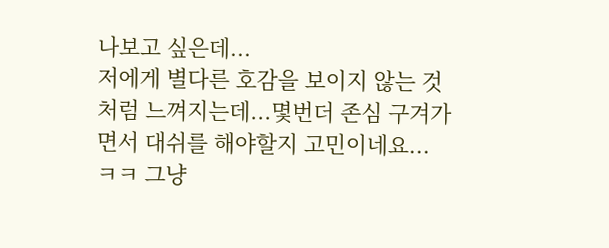나보고 싶은데...
저에게 별다른 호감을 보이지 않는 것 처럼 느껴지는데...몇번더 존심 구겨가면서 대쉬를 해야할지 고민이네요...
ㅋㅋ 그냥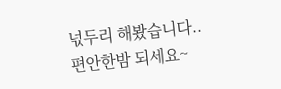넋두리 해봤습니다..
편안한밤 되세요~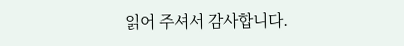읽어 주셔서 감사합니다.